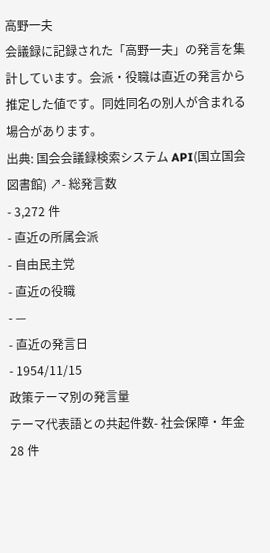高野一夫
会議録に記録された「高野一夫」の発言を集計しています。会派・役職は直近の発言から推定した値です。同姓同名の別人が含まれる場合があります。
出典: 国会会議録検索システム API(国立国会図書館) ↗- 総発言数
- 3,272 件
- 直近の所属会派
- 自由民主党
- 直近の役職
- —
- 直近の発言日
- 1954/11/15
政策テーマ別の発言量
テーマ代表語との共起件数- 社会保障・年金28 件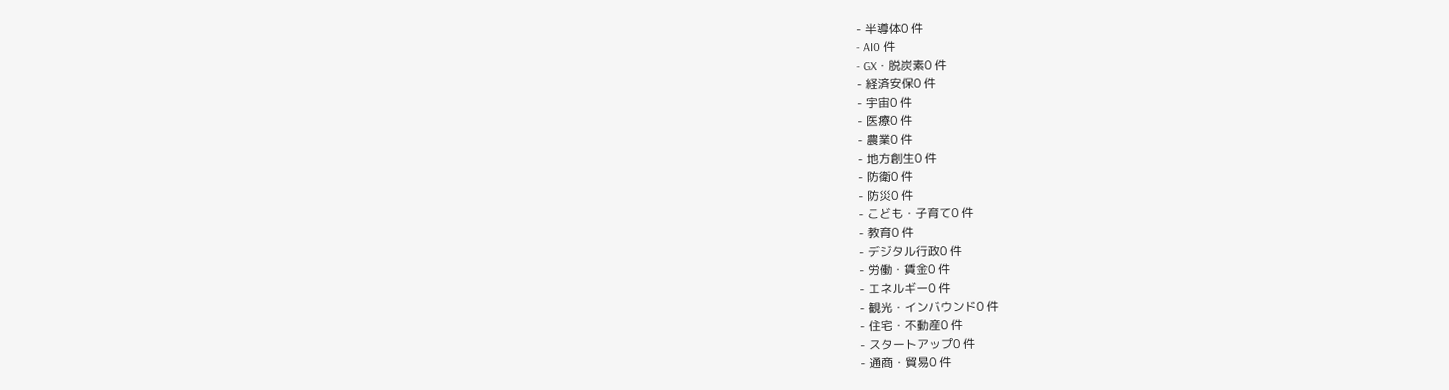- 半導体0 件
- AI0 件
- GX・脱炭素0 件
- 経済安保0 件
- 宇宙0 件
- 医療0 件
- 農業0 件
- 地方創生0 件
- 防衛0 件
- 防災0 件
- こども・子育て0 件
- 教育0 件
- デジタル行政0 件
- 労働・賃金0 件
- エネルギー0 件
- 観光・インバウンド0 件
- 住宅・不動産0 件
- スタートアップ0 件
- 通商・貿易0 件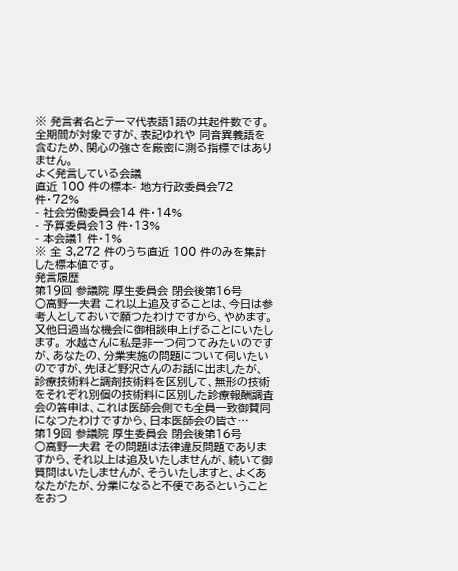※ 発言者名とテーマ代表語1語の共起件数です。全期間が対象ですが、表記ゆれや 同音異義語を含むため、関心の強さを厳密に測る指標ではありません。
よく発言している会議
直近 100 件の標本- 地方行政委員会72 件・72%
- 社会労働委員会14 件・14%
- 予算委員会13 件・13%
- 本会議1 件・1%
※ 全 3,272 件のうち直近 100 件のみを集計した標本値です。
発言履歴
第19回 参議院 厚生委員会 閉会後第16号
○高野一夫君 これ以上追及することは、今日は参考人としておいで願つたわけですから、やめます。又他日過当な機会に御相談申上げることにいたします。 水越さんに私是非一つ伺つてみたいのですが、あなたの、分業実施の問題について伺いたいのですが、先ほど野沢さんのお話に出ましたが、診療技術料と調剤技術料を区別して、無形の技術をそれぞれ別個の技術料に区別した診療報酬調査会の答申は、これは医師会側でも全員一致御賛同になつたわけですから、日本医師会の皆さ…
第19回 参議院 厚生委員会 閉会後第16号
○高野一夫君 その問題は法律違反問題でありますから、それ以上は追及いたしませんが、続いて御質問はいたしませんが、そういたしますと、よくあなたがたが、分業になると不便であるということをおつ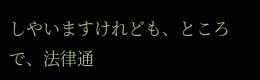しやいますけれども、ところで、法律通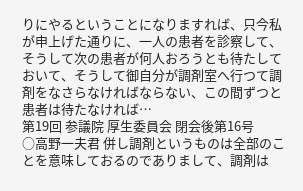りにやるということになりますれば、只今私が申上げた通りに、一人の患者を診察して、そうして次の患者が何人おろうとも待たしておいて、そうして御自分が調剤室へ行つて調剤をなさらなければならない、この間ずつと患者は待たなければ…
第19回 参議院 厚生委員会 閉会後第16号
○高野一夫君 併し調剤というものは全部のことを意味しておるのでありまして、調剤は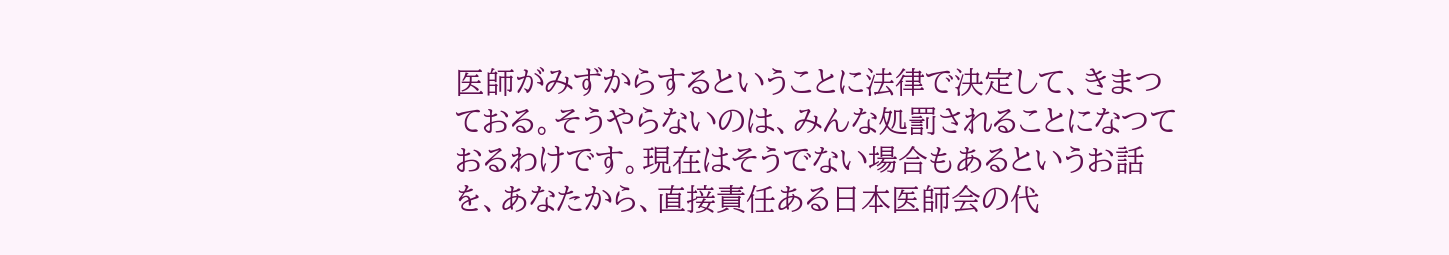医師がみずからするということに法律で決定して、きまつておる。そうやらないのは、みんな処罰されることになつておるわけです。現在はそうでない場合もあるというお話を、あなたから、直接責任ある日本医師会の代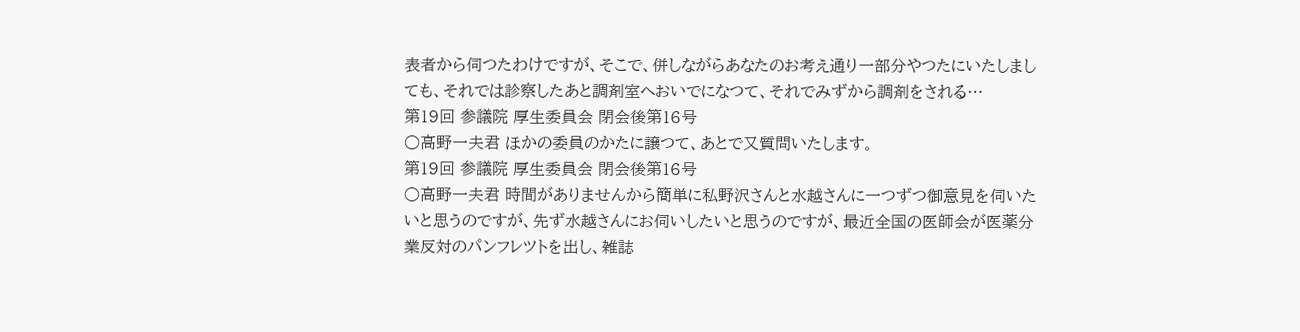表者から伺つたわけですが、そこで、併しながらあなたのお考え通り一部分やつたにいたしましても、それでは診察したあと調剤室へおいでになつて、それでみずから調剤をされる…
第19回 参議院 厚生委員会 閉会後第16号
○高野一夫君 ほかの委員のかたに譲つて、あとで又質問いたします。
第19回 参議院 厚生委員会 閉会後第16号
○高野一夫君 時間がありませんから簡単に私野沢さんと水越さんに一つずつ御意見を伺いたいと思うのですが、先ず水越さんにお伺いしたいと思うのですが、最近全国の医師会が医薬分業反対のパンフレツトを出し、雑誌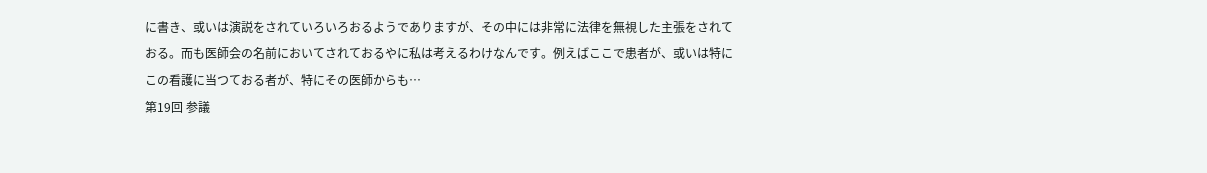に書き、或いは演説をされていろいろおるようでありますが、その中には非常に法律を無視した主張をされておる。而も医師会の名前においてされておるやに私は考えるわけなんです。例えばここで患者が、或いは特にこの看護に当つておる者が、特にその医師からも…
第19回 参議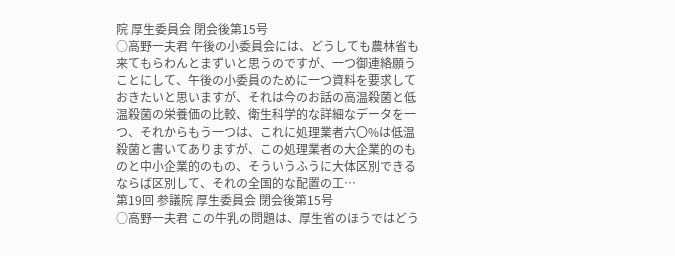院 厚生委員会 閉会後第15号
○高野一夫君 午後の小委員会には、どうしても農林省も来てもらわんとまずいと思うのですが、一つ御連絡願うことにして、午後の小委員のために一つ資料を要求しておきたいと思いますが、それは今のお話の高温殺菌と低温殺菌の栄養価の比較、衛生科学的な詳細なデータを一つ、それからもう一つは、これに処理業者六〇%は低温殺菌と書いてありますが、この処理業者の大企業的のものと中小企業的のもの、そういうふうに大体区別できるならば区別して、それの全国的な配置の工…
第19回 参議院 厚生委員会 閉会後第15号
○高野一夫君 この牛乳の問題は、厚生省のほうではどう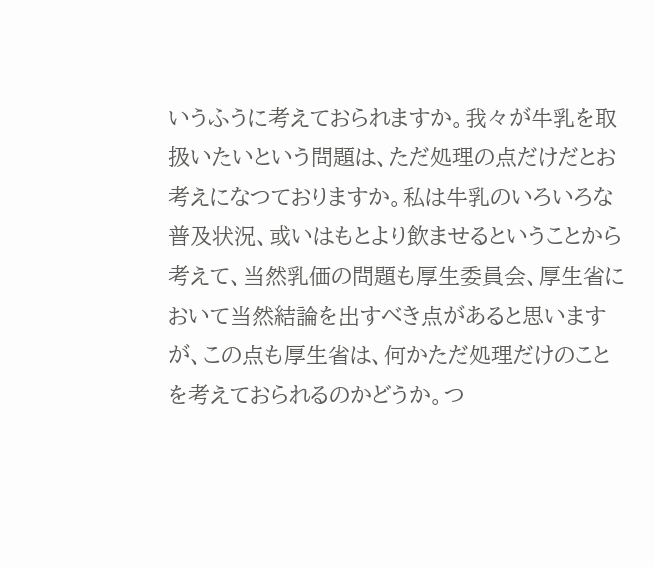いうふうに考えておられますか。我々が牛乳を取扱いたいという問題は、ただ処理の点だけだとお考えになつておりますか。私は牛乳のいろいろな普及状況、或いはもとより飲ませるということから考えて、当然乳価の問題も厚生委員会、厚生省において当然結論を出すべき点があると思いますが、この点も厚生省は、何かただ処理だけのことを考えておられるのかどうか。つ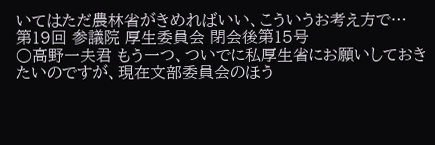いてはただ農林省がきめればいい、こういうお考え方で…
第19回 参議院 厚生委員会 閉会後第15号
○高野一夫君 もう一つ、ついでに私厚生省にお願いしておきたいのですが、現在文部委員会のほう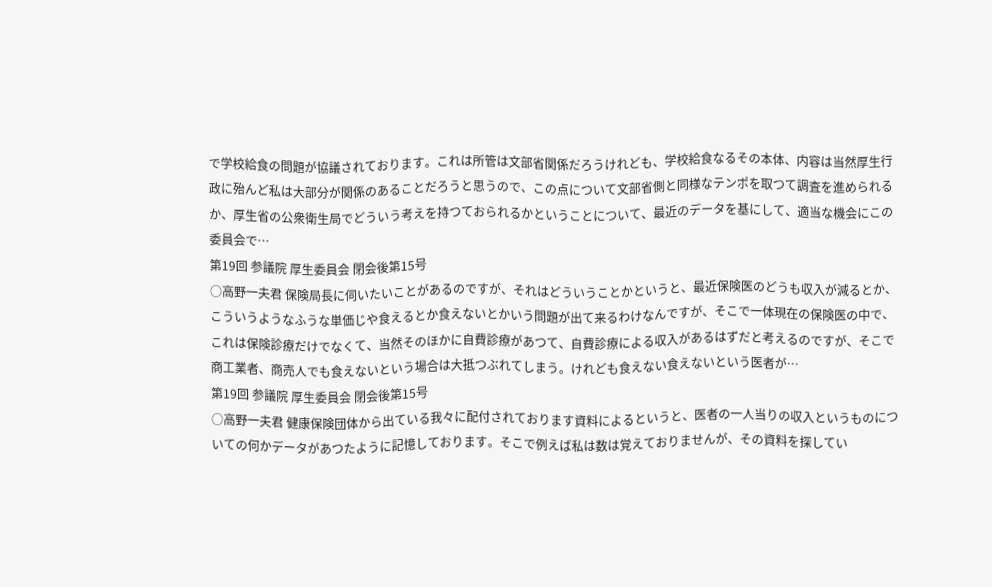で学校給食の問題が協議されております。これは所管は文部省関係だろうけれども、学校給食なるその本体、内容は当然厚生行政に殆んど私は大部分が関係のあることだろうと思うので、この点について文部省側と同様なテンポを取つて調査を進められるか、厚生省の公衆衛生局でどういう考えを持つておられるかということについて、最近のデータを基にして、適当な機会にこの委員会で…
第19回 参議院 厚生委員会 閉会後第15号
○高野一夫君 保険局長に伺いたいことがあるのですが、それはどういうことかというと、最近保険医のどうも収入が減るとか、こういうようなふうな単価じや食えるとか食えないとかいう問題が出て来るわけなんですが、そこで一体現在の保険医の中で、これは保険診療だけでなくて、当然そのほかに自費診療があつて、自費診療による収入があるはずだと考えるのですが、そこで商工業者、商売人でも食えないという場合は大抵つぶれてしまう。けれども食えない食えないという医者が…
第19回 参議院 厚生委員会 閉会後第15号
○高野一夫君 健康保険団体から出ている我々に配付されております資料によるというと、医者の一人当りの収入というものについての何かデータがあつたように記憶しております。そこで例えば私は数は覚えておりませんが、その資料を探してい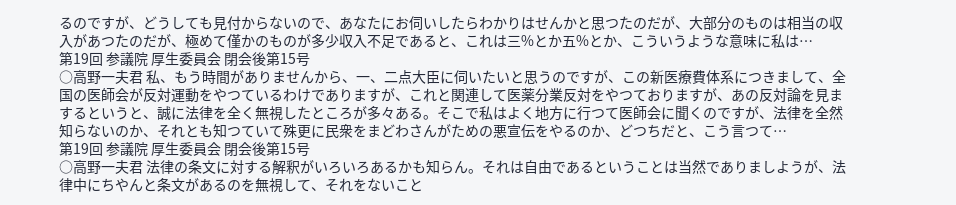るのですが、どうしても見付からないので、あなたにお伺いしたらわかりはせんかと思つたのだが、大部分のものは相当の収入があつたのだが、極めて僅かのものが多少収入不足であると、これは三%とか五%とか、こういうような意味に私は…
第19回 参議院 厚生委員会 閉会後第15号
○高野一夫君 私、もう時間がありませんから、一、二点大臣に伺いたいと思うのですが、この新医療費体系につきまして、全国の医師会が反対運動をやつているわけでありますが、これと関連して医薬分業反対をやつておりますが、あの反対論を見まするというと、誠に法律を全く無視したところが多々ある。そこで私はよく地方に行つて医師会に聞くのですが、法律を全然知らないのか、それとも知つていて殊更に民衆をまどわさんがための悪宣伝をやるのか、どつちだと、こう言つて…
第19回 参議院 厚生委員会 閉会後第15号
○高野一夫君 法律の条文に対する解釈がいろいろあるかも知らん。それは自由であるということは当然でありましようが、法律中にちやんと条文があるのを無視して、それをないこと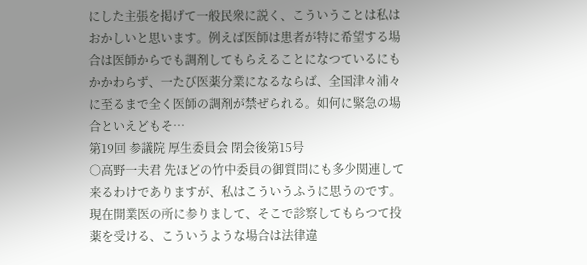にした主張を掲げて一般民衆に説く、こういうことは私はおかしいと思います。例えば医師は患者が特に希望する場合は医師からでも調剤してもらえることになつているにもかかわらず、一たび医薬分業になるならば、全国津々浦々に至るまで全く医師の調剤が禁ぜられる。如何に緊急の場合といえどもそ…
第19回 参議院 厚生委員会 閉会後第15号
○高野一夫君 先ほどの竹中委員の御質問にも多少関連して来るわけでありますが、私はこういうふうに思うのです。現在開業医の所に参りまして、そこで診察してもらつて投薬を受ける、こういうような場合は法律違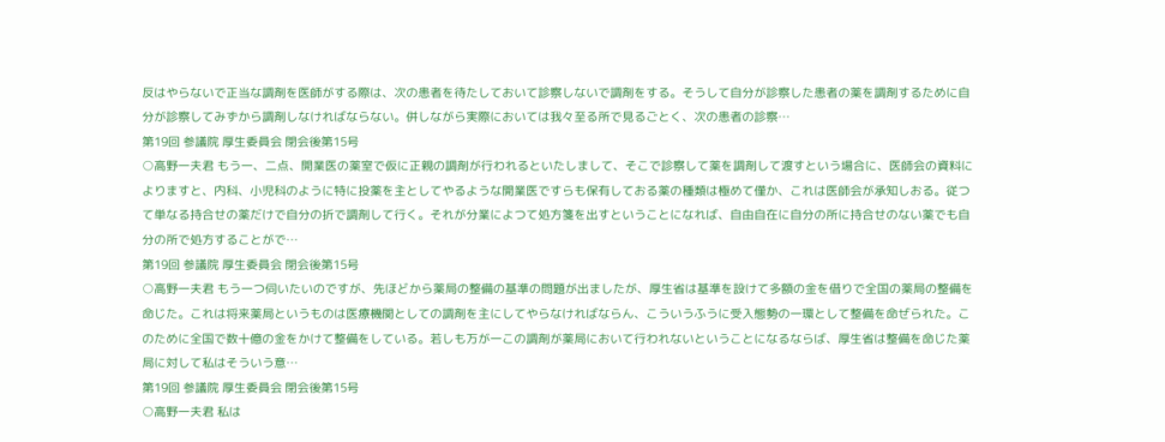反はやらないで正当な調剤を医師がする際は、次の患者を待たしておいて診察しないで調剤をする。そうして自分が診察した患者の薬を調剤するために自分が診察してみずから調剤しなければならない。併しながら実際においては我々至る所で見るごとく、次の患者の診察…
第19回 参議院 厚生委員会 閉会後第15号
○高野一夫君 もう一、二点、開業医の薬室で仮に正親の調剤が行われるといたしまして、そこで診察して薬を調剤して渡すという場合に、医師会の資料によりますと、内科、小児科のように特に投薬を主としてやるような開業医ですらも保有しておる薬の種類は極めて僅か、これは医師会が承知しおる。従つて単なる持合せの薬だけで自分の折で調剤して行く。それが分業によつて処方箋を出すということになれば、自由自在に自分の所に持合せのない薬でも自分の所で処方することがで…
第19回 参議院 厚生委員会 閉会後第15号
○高野一夫君 もう一つ伺いたいのですが、先ほどから薬局の整備の基準の問題が出ましたが、厚生省は基準を設けて多額の金を借りで全国の薬局の整備を命じた。これは将来薬局というものは医療機関としての調剤を主にしてやらなければならん、こういうふうに受入態勢の一環として整備を命ぜられた。このために全国で数十億の金をかけて整備をしている。若しも万が一この調剤が薬局において行われないということになるならば、厚生省は整備を命じた薬局に対して私はそういう意…
第19回 参議院 厚生委員会 閉会後第15号
○高野一夫君 私は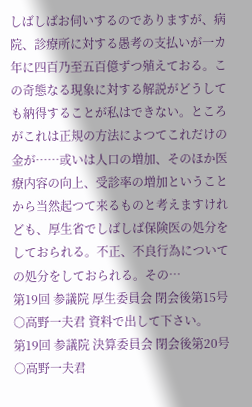しばしばお伺いするのでありますが、病院、診療所に対する愚考の支払いが一カ年に四百乃至五百億ずつ殖えておる。この奇態なる現象に対する解説がどうしても納得することが私はできない。ところがこれは正規の方法によつてこれだけの金が……或いは人口の増加、そのほか医療内容の向上、受診率の増加ということから当然起つて来るものと考えますけれども、厚生省でしばしば保険医の処分をしておられる。不正、不良行為についての処分をしておられる。その…
第19回 参議院 厚生委員会 閉会後第15号
○高野一夫君 資料で出して下さい。
第19回 参議院 決算委員会 閉会後第20号
○高野一夫君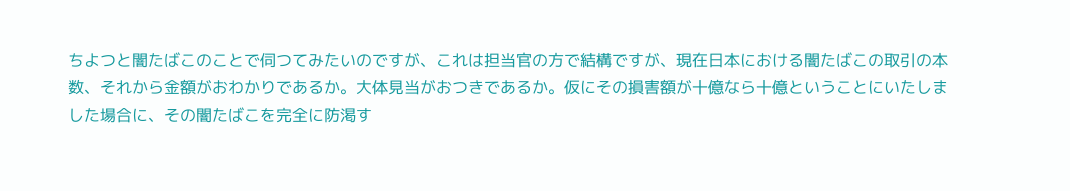ちよつと闇たばこのことで伺つてみたいのですが、これは担当官の方で結構ですが、現在日本における闇たばこの取引の本数、それから金額がおわかりであるか。大体見当がおつきであるか。仮にその損害額が十億なら十億ということにいたしました場合に、その闇たばこを完全に防渇す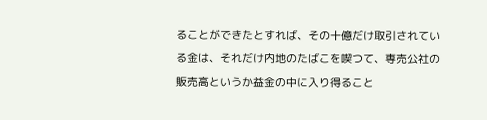ることができたとすれば、その十億だけ取引されている金は、それだけ内地のたばこを喫つて、専売公社の販売高というか益金の中に入り得ること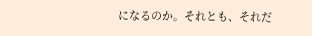になるのか。それとも、それだ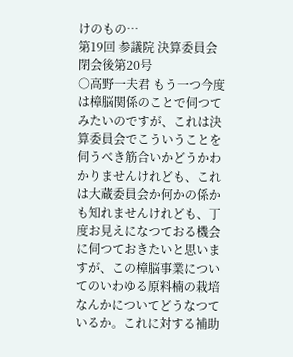けのもの…
第19回 参議院 決算委員会 閉会後第20号
○高野一夫君 もう一つ今度は樟脳関係のことで伺つてみたいのですが、これは決算委員会でこういうことを伺うべき筋合いかどうかわかりませんけれども、これは大蔵委員会か何かの係かも知れませんけれども、丁度お見えになつておる機会に伺つておきたいと思いますが、この樟脳事業についてのいわゆる原料楠の栽培なんかについてどうなつているか。これに対する補助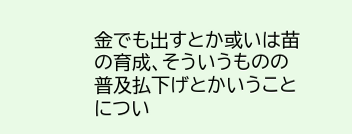金でも出すとか或いは苗の育成、そういうものの普及払下げとかいうことについ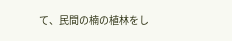て、民間の楠の植林をし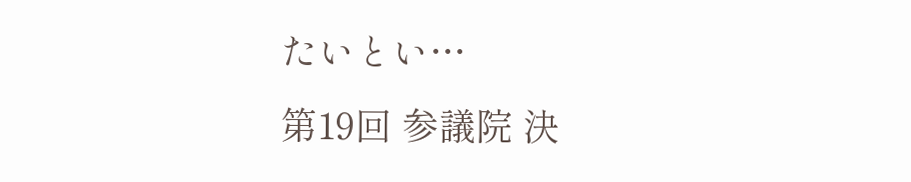たいとい…
第19回 参議院 決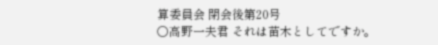算委員会 閉会後第20号
○高野一夫君 それは苗木としてですか。